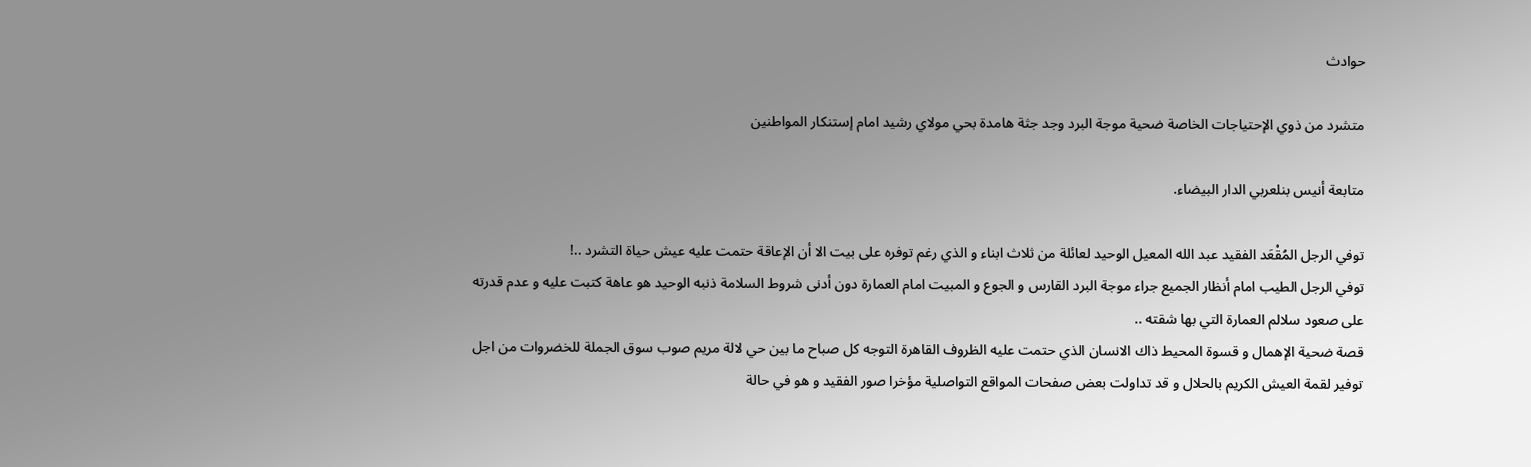حوادث

متشرد من ذوي الإحتياجات الخاصة ضحية موجة البرد وجد جثة هامدة بحي مولاي رشيد امام إستنكار المواطنين

متابعة أنيس بنلعربي الدار البيضاء.

توفي الرجل المُقْعَد الفقيد عبد الله المعيل الوحيد لعائلة من ثلاث ابناء و الذي رغم توفره على بيت الا أن الإعاقة حتمت عليه عيش حياة التشرد ..!
توفي الرجل الطيب امام أنظار الجميع جراء موجة البرد القارس و الجوع و المبيت امام العمارة دون أدنى شروط السلامة ذنبه الوحيد هو عاهة كتبت عليه و عدم قدرته على صعود سلالم العمارة التي بها شقته ..
قصة ضحية الإهمال و قسوة المحيط ذاك الانسان الذي حتمت عليه الظروف القاهرة التوجه كل صباح ما بين حي لالة مريم صوب سوق الجملة للخضروات من اجل توفير لقمة العيش الكريم بالحلال و قد تداولت بعض صفحات المواقع التواصلية مؤخرا صور الفقيد و هو في حالة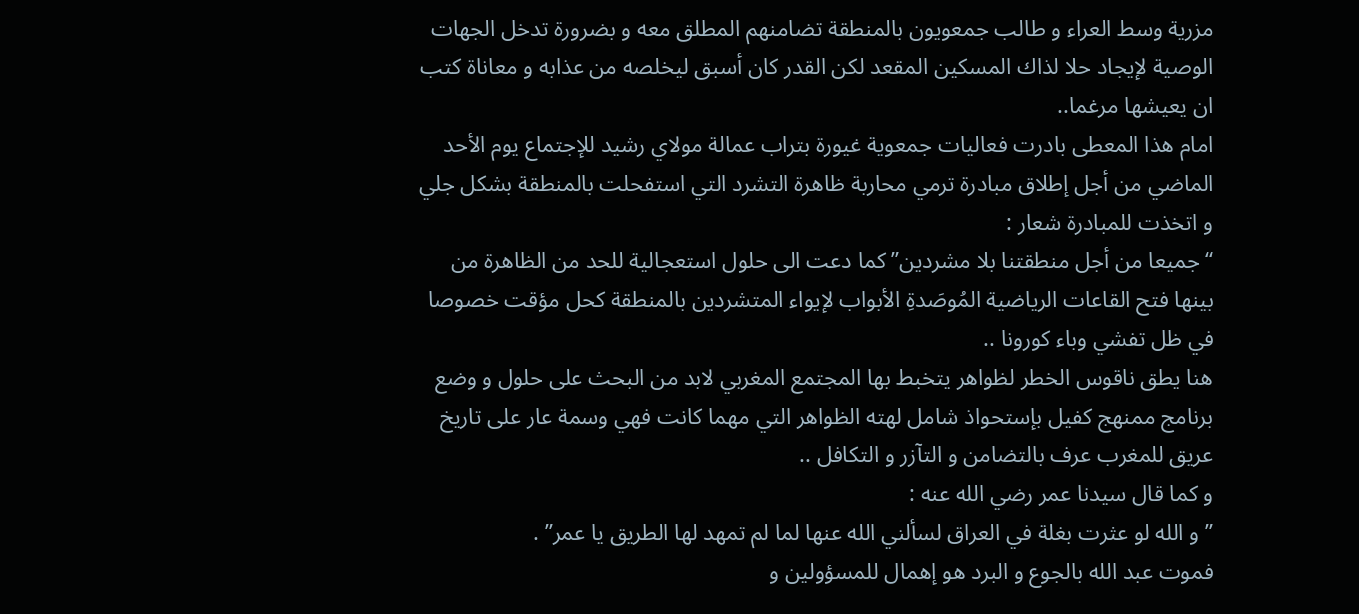مزرية وسط العراء و طالب جمعويون بالمنطقة تضامنهم المطلق معه و بضرورة تدخل الجهات الوصية لإيجاد حلا لذاك المسكين المقعد لكن القدر كان أسبق ليخلصه من عذابه و معاناة كتب ان يعيشها مرغما..
امام هذا المعطى بادرت فعاليات جمعوية غيورة بتراب عمالة مولاي رشيد للإجتماع يوم الأحد الماضي من أجل إطلاق مبادرة ترمي محاربة ظاهرة التشرد التي استفحلت بالمنطقة بشكل جلي و اتخذت للمبادرة شعار :
“جميعا من أجل منطقتنا بلا مشردين” كما دعت الى حلول استعجالية للحد من الظاهرة من بينها فتح القاعات الرياضية المُوصَدةِ الأبواب لإيواء المتشردين بالمنطقة كحل مؤقت خصوصا في ظل تفشي وباء كورونا ..
هنا يطق ناقوس الخطر لظواهر يتخبط بها المجتمع المغربي لابد من البحث على حلول و وضع برنامج ممنهج كفيل بإستحواذ شامل لهته الظواهر التي مهما كانت فهي وسمة عار على تاريخ عريق للمغرب عرف بالتضامن و التآزر و التكافل ..
و كما قال سيدنا عمر رضي الله عنه :
” و الله لو عثرت بغلة في العراق لسألني الله عنها لما لم تمهد لها الطريق يا عمر” .
فموت عبد الله بالجوع و البرد هو إهمال للمسؤولين و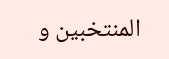المنتخبين و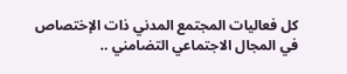كل فعاليات المجتمع المدني ذات الإختصاص في المجال الاجتماعي التضامني ..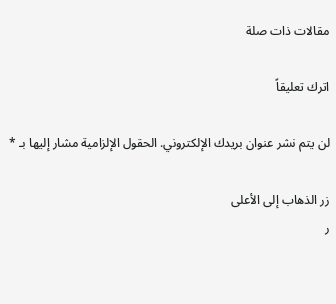مقالات ذات صلة

اترك تعليقاً

لن يتم نشر عنوان بريدك الإلكتروني. الحقول الإلزامية مشار إليها بـ *

زر الذهاب إلى الأعلى
ر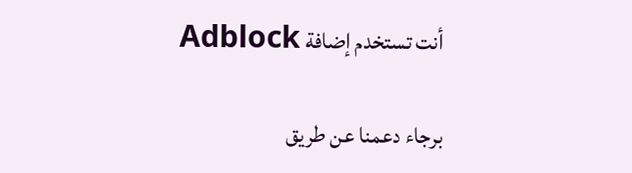أنت تستخدم إضافة Adblock

برجاء دعمنا عن طريق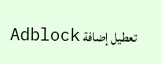تعطيل إضافة Adblock